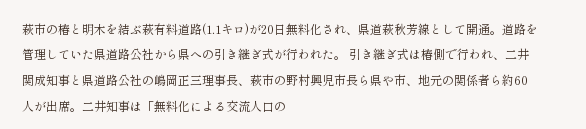萩市の椿と明木を結ぶ萩有料道路(1.1キロ)が20日無料化され、県道萩秋芳線として開通。道路を管理していた県道路公社から県への引き継ぎ式が行われた。 引き継ぎ式は椿側で行われ、二井関成知事と県道路公社の嶋岡正三理事長、萩市の野村興児市長ら県や市、地元の関係者ら約60人が出席。二井知事は「無料化による交流人口の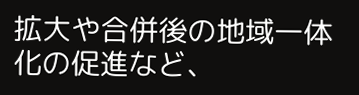拡大や合併後の地域一体化の促進など、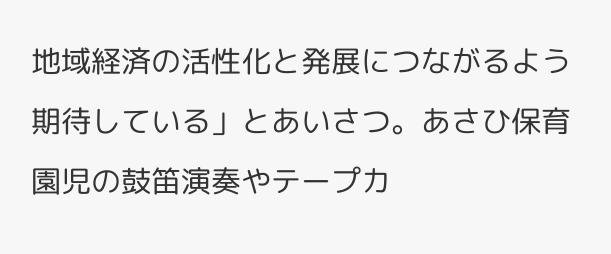地域経済の活性化と発展につながるよう期待している」とあいさつ。あさひ保育園児の鼓笛演奏やテープカ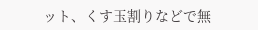ット、くす玉割りなどで無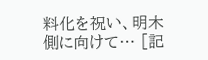料化を祝い、明木側に向けて… [記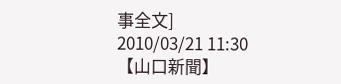事全文]
2010/03/21 11:30 【山口新聞】